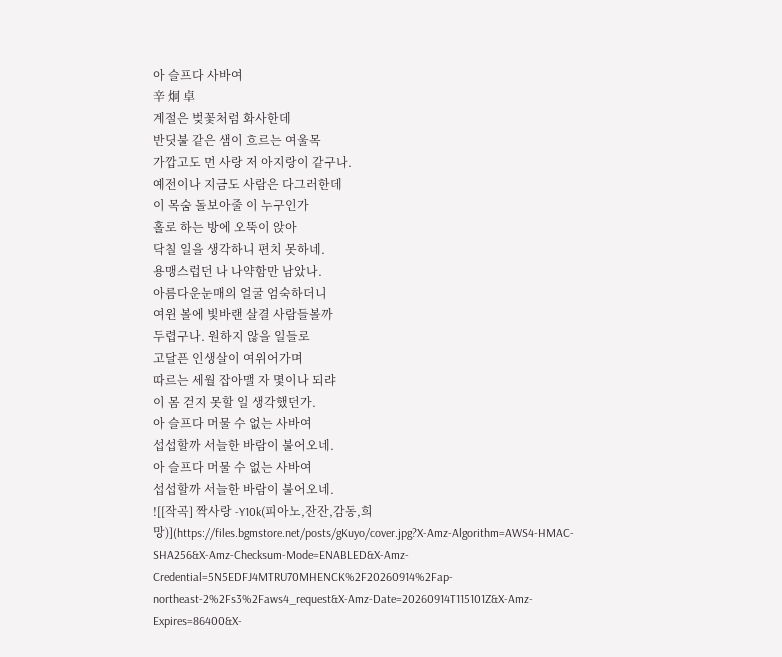아 슬프다 사바여
辛 炯 卓
계절은 벚꽃처럼 화사한데
반딧불 같은 샘이 흐르는 여울목
가깝고도 먼 사랑 저 아지랑이 같구나.
예전이나 지금도 사람은 다그러한데
이 목숨 돌보아줄 이 누구인가
홀로 하는 방에 오뚝이 앉아
닥칠 일을 생각하니 편치 못하네.
용맹스럽던 나 나약함만 남았나.
아름다운눈매의 얼굴 엄숙하더니
여윈 볼에 빛바랜 살결 사람들볼까
두렵구나. 원하지 않을 일들로
고달픈 인생살이 여위어가며
따르는 세월 잡아맬 자 몇이나 되랴
이 몸 걷지 못할 일 생각했던가.
아 슬프다 머물 수 없는 사바여
섭섭할까 서늘한 바람이 불어오네.
아 슬프다 머물 수 없는 사바여
섭섭할까 서늘한 바람이 불어오네.
![[작곡] 짝사랑 -Y10k(피아노,잔잔,감동,희망)](https://files.bgmstore.net/posts/gKuyo/cover.jpg?X-Amz-Algorithm=AWS4-HMAC-SHA256&X-Amz-Checksum-Mode=ENABLED&X-Amz-Credential=5N5EDFJ4MTRU70MHENCK%2F20260914%2Fap-northeast-2%2Fs3%2Faws4_request&X-Amz-Date=20260914T115101Z&X-Amz-Expires=86400&X-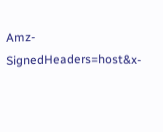Amz-SignedHeaders=host&x-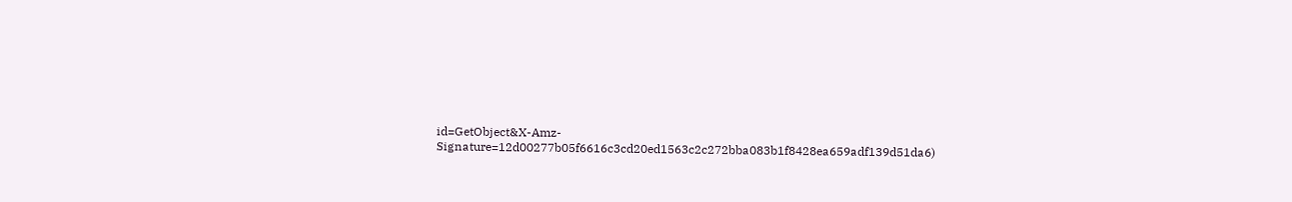id=GetObject&X-Amz-Signature=12d00277b05f6616c3cd20ed1563c2c272bba083b1f8428ea659adf139d51da6)